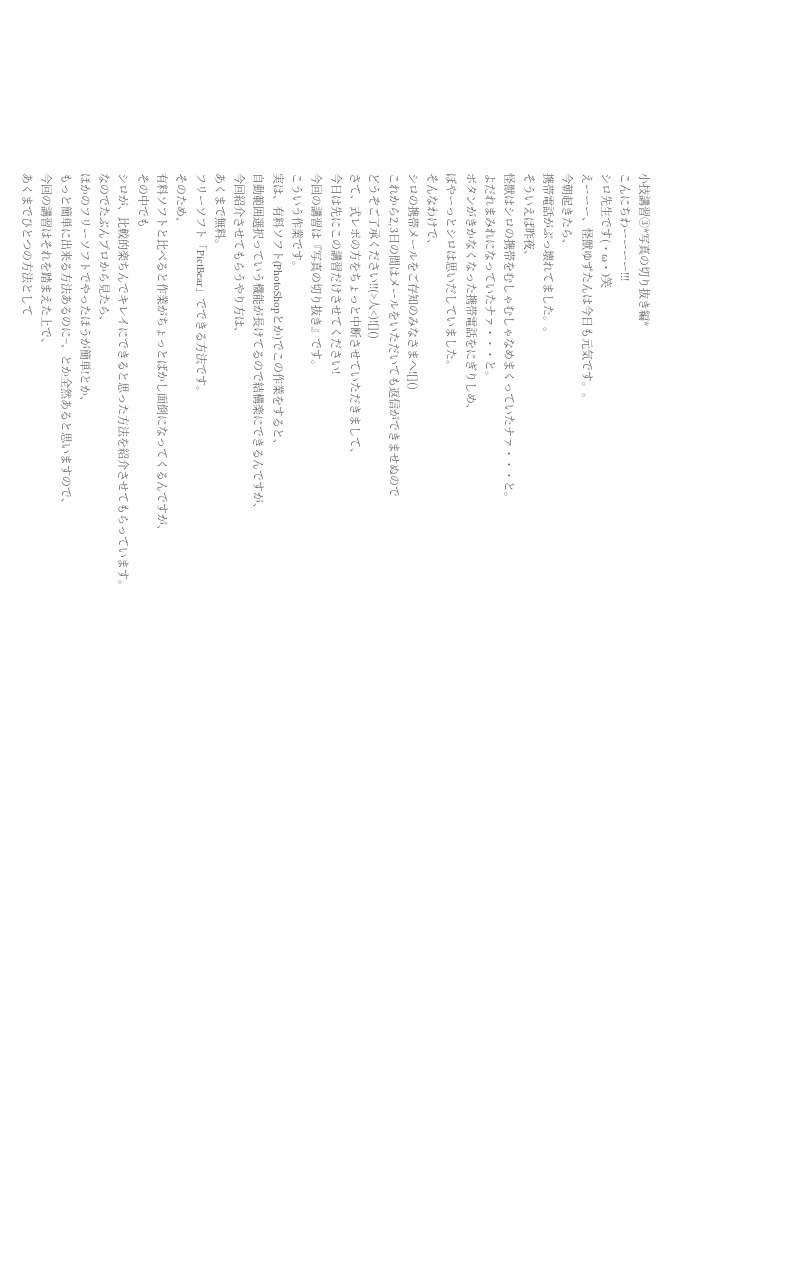小技講習③*写真の切り抜き編*
こんにちわーーーー!!!
シロ先生です(・ω・)笑
えーーー、怪獣ゆずたんは今日も元気です。。
今朝起きたら、
携帯電話がぶっ壊れてました。。
そういえば昨夜、
怪獣はシロの携帯をむしゃむしゃなめまくっていたナァ・・・と。
よだれまみれになっていたナァ・・・と。
ボタンがきかなくなった携帯電話をにぎりしめ、
ぼやーっとシロは思いだしていました。
そんなわけで、
シロの携帯メールをご存知のみなさまへ![]()
これから2,3日の間はメールをいただいても返信ができませぬので
どうぞご了承ください!!(>人<)![]()
さて、式レポの方をちょっと中断させていただきまして、
今日は先にこの講習だけさせてください!
今回の講習は『写真の切り抜き』です。
こういう作業です。
実は、有料ソフト(PhotoShopとか)でこの作業をすると、
自動範囲選択っていう機能が長けてるので結構楽にできるんですが、
今回紹介させてもらうやり方は、
あくまで無料。
フリーソフト「PictBear」でできる方法です。
そのため、
有料ソフトと比べると作業がちょっとばかし面倒になってくるんですが、
その中でも
シロが、比較的楽ちんでキレイにできると思った方法を紹介させてもらっています。
なのでたぶんプロから見たら、
ほかのフリーソフトでやったほうが簡単!とか、
もっと簡単に出来る方法あるのに~、とか全然あると思いますので、
今回の講習はそれを踏まえた上で、
あくまでひとつの方法として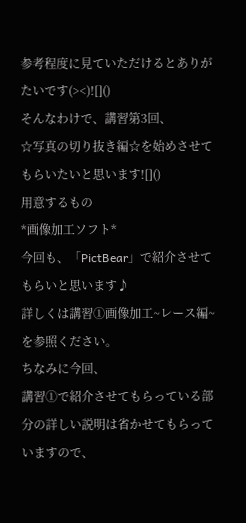参考程度に見ていただけるとありがたいです(><)![]()
そんなわけで、講習第3回、
☆写真の切り抜き編☆を始めさせてもらいたいと思います![]()
用意するもの
*画像加工ソフト*
今回も、「PictBear」で紹介させてもらいと思います♪
詳しくは講習①画像加工~レース編~を参照ください。
ちなみに今回、
講習①で紹介させてもらっている部分の詳しい説明は省かせてもらっていますので、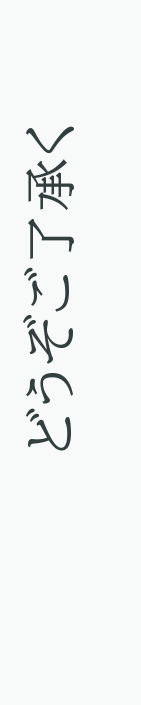どうぞご了承く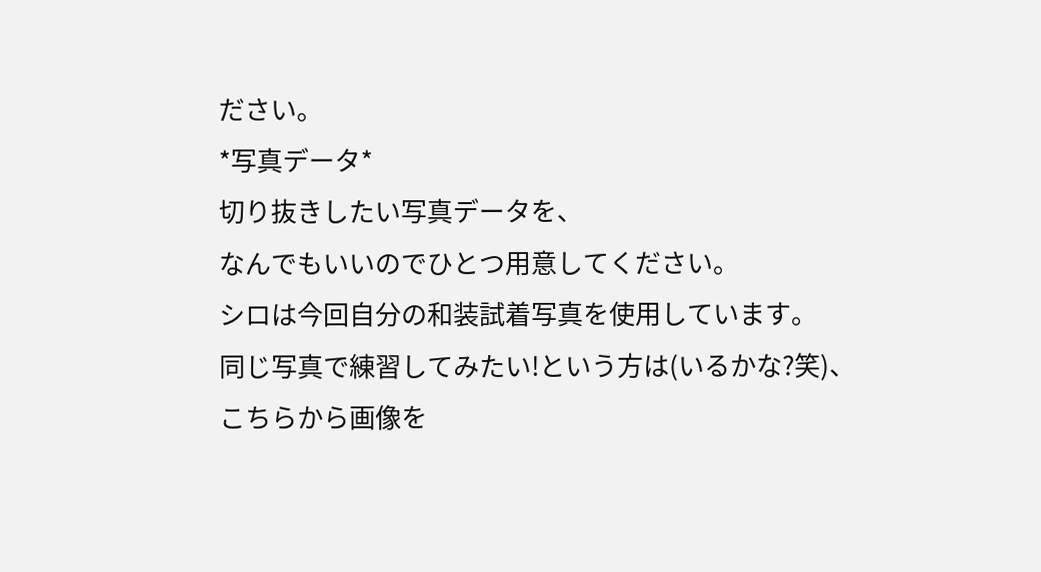ださい。
*写真データ*
切り抜きしたい写真データを、
なんでもいいのでひとつ用意してください。
シロは今回自分の和装試着写真を使用しています。
同じ写真で練習してみたい!という方は(いるかな?笑)、
こちらから画像を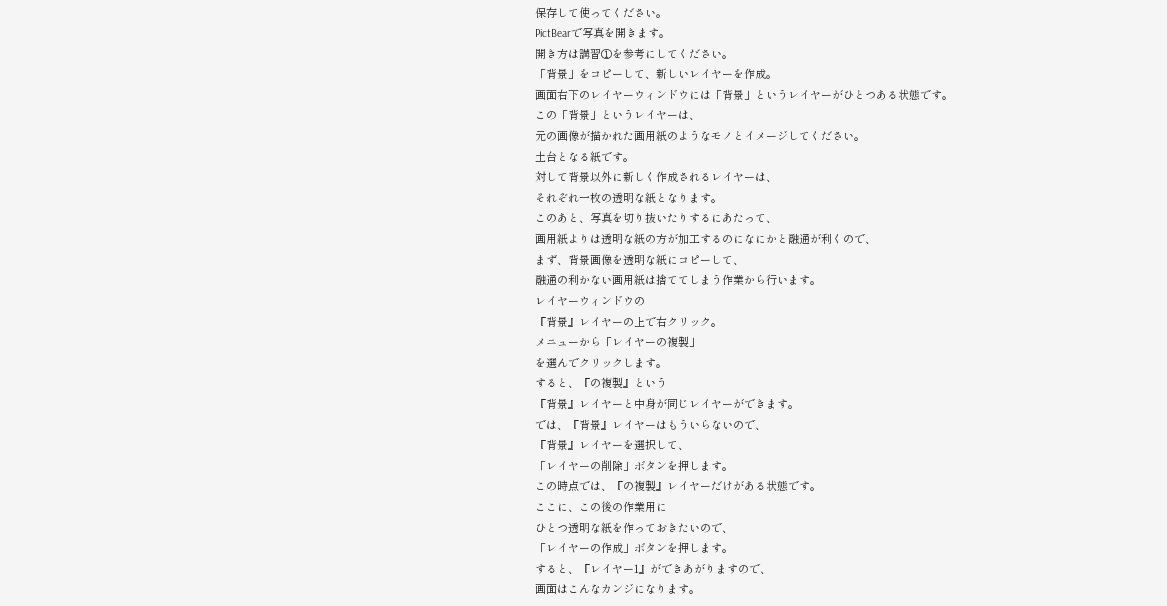保存して使ってください。
PictBearで写真を開きます。
開き方は講習①を参考にしてください。
「背景」をコピーして、新しいレイヤーを作成。
画面右下のレイヤーウィンドウには「背景」というレイヤーがひとつある状態です。
この「背景」というレイヤーは、
元の画像が描かれた画用紙のようなモノとイメージしてください。
土台となる紙です。
対して背景以外に新しく作成されるレイヤーは、
それぞれ一枚の透明な紙となります。
このあと、写真を切り抜いたりするにあたって、
画用紙よりは透明な紙の方が加工するのになにかと融通が利くので、
まず、背景画像を透明な紙にコピーして、
融通の利かない画用紙は捨ててしまう作業から行います。
レイヤーウィンドウの
『背景』レイヤーの上で右クリック。
メニューから「レイヤーの複製」
を選んでクリックします。
すると、『の複製』という
『背景』レイヤーと中身が同じレイヤーができます。
では、『背景』レイヤーはもういらないので、
『背景』レイヤーを選択して、
「レイヤーの削除」ボタンを押します。
この時点では、『の複製』レイヤーだけがある状態です。
ここに、この後の作業用に
ひとつ透明な紙を作っておきたいので、
「レイヤーの作成」ボタンを押します。
すると、『レイヤー1』ができあがりますので、
画面はこんなカンジになります。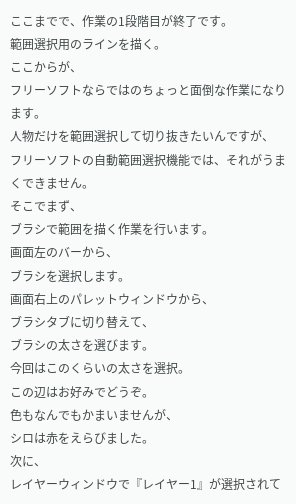ここまでで、作業の1段階目が終了です。
範囲選択用のラインを描く。
ここからが、
フリーソフトならではのちょっと面倒な作業になります。
人物だけを範囲選択して切り抜きたいんですが、
フリーソフトの自動範囲選択機能では、それがうまくできません。
そこでまず、
ブラシで範囲を描く作業を行います。
画面左のバーから、
ブラシを選択します。
画面右上のパレットウィンドウから、
ブラシタブに切り替えて、
ブラシの太さを選びます。
今回はこのくらいの太さを選択。
この辺はお好みでどうぞ。
色もなんでもかまいませんが、
シロは赤をえらびました。
次に、
レイヤーウィンドウで『レイヤー1』が選択されて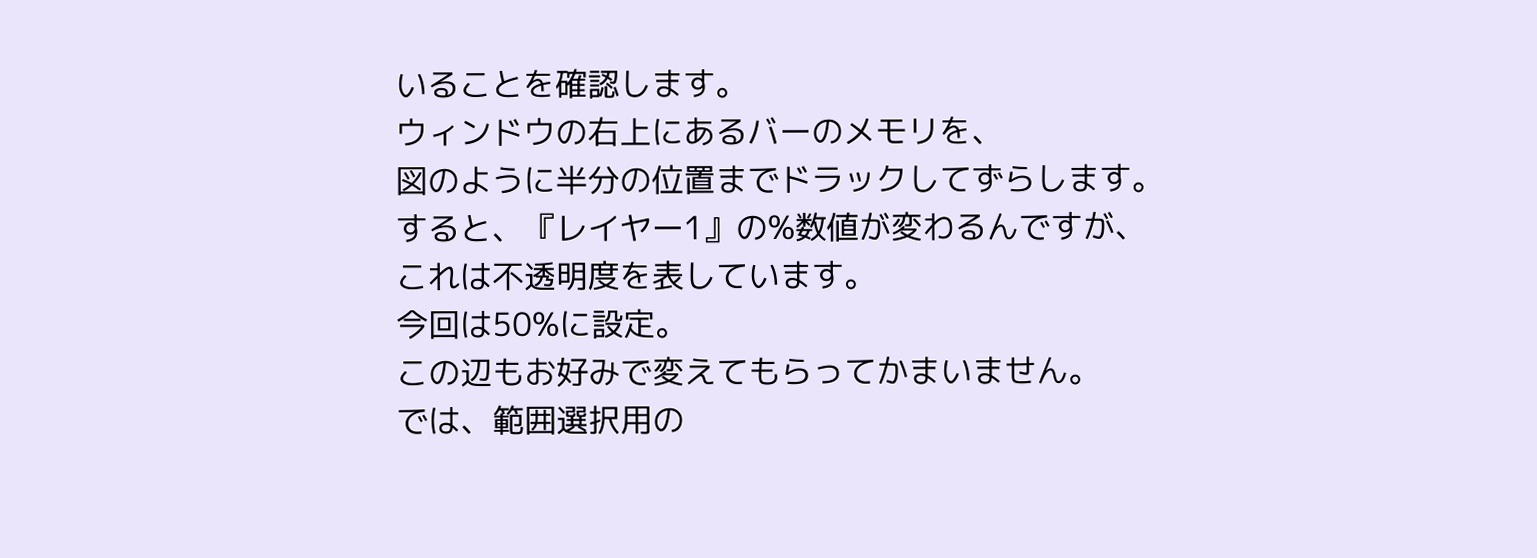いることを確認します。
ウィンドウの右上にあるバーのメモリを、
図のように半分の位置までドラックしてずらします。
すると、『レイヤー1』の%数値が変わるんですが、
これは不透明度を表しています。
今回は50%に設定。
この辺もお好みで変えてもらってかまいません。
では、範囲選択用の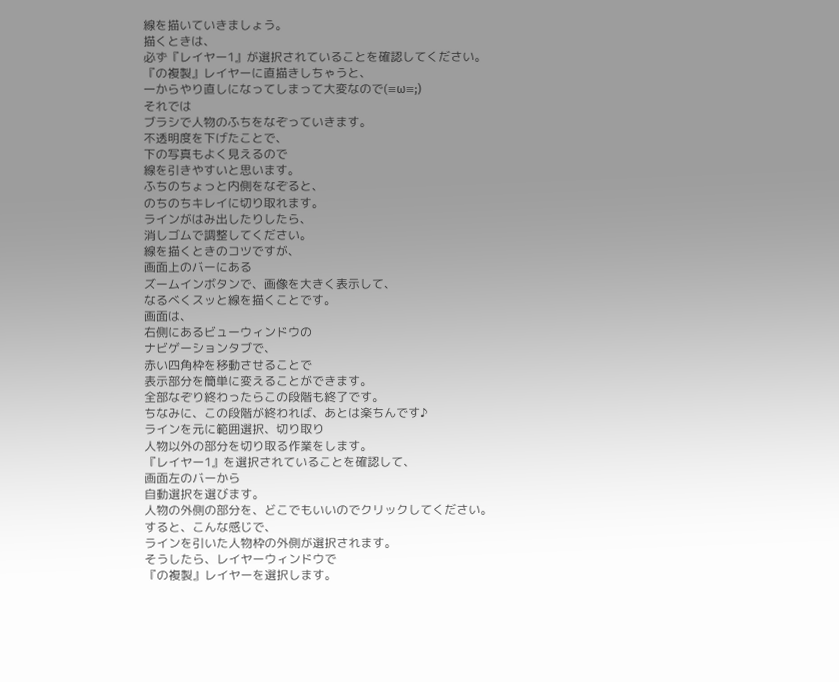線を描いていきましょう。
描くときは、
必ず『レイヤー1』が選択されていることを確認してください。
『の複製』レイヤーに直描きしちゃうと、
一からやり直しになってしまって大変なので(≡ω≡;)
それでは
ブラシで人物のふちをなぞっていきます。
不透明度を下げたことで、
下の写真もよく見えるので
線を引きやすいと思います。
ふちのちょっと内側をなぞると、
のちのちキレイに切り取れます。
ラインがはみ出したりしたら、
消しゴムで調整してください。
線を描くときのコツですが、
画面上のバーにある
ズームインボタンで、画像を大きく表示して、
なるべくスッと線を描くことです。
画面は、
右側にあるビューウィンドウの
ナビゲーションタブで、
赤い四角枠を移動させることで
表示部分を簡単に変えることができます。
全部なぞり終わったらこの段階も終了です。
ちなみに、この段階が終われば、あとは楽ちんです♪
ラインを元に範囲選択、切り取り
人物以外の部分を切り取る作業をします。
『レイヤー1』を選択されていることを確認して、
画面左のバーから
自動選択を選びます。
人物の外側の部分を、どこでもいいのでクリックしてください。
すると、こんな感じで、
ラインを引いた人物枠の外側が選択されます。
そうしたら、レイヤーウィンドウで
『の複製』レイヤーを選択します。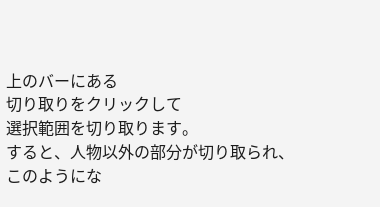上のバーにある
切り取りをクリックして
選択範囲を切り取ります。
すると、人物以外の部分が切り取られ、
このようにな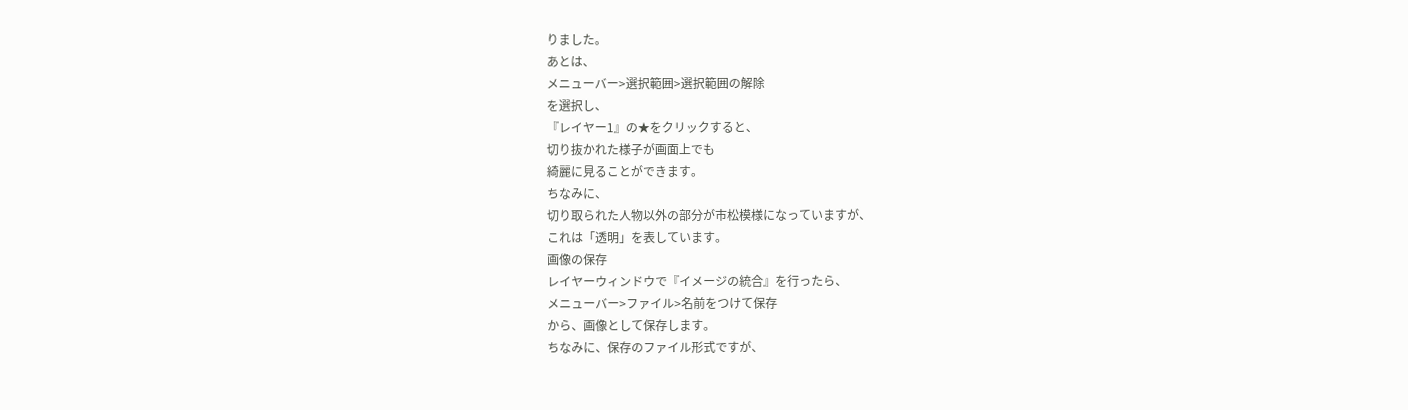りました。
あとは、
メニューバー>選択範囲>選択範囲の解除
を選択し、
『レイヤー1』の★をクリックすると、
切り抜かれた様子が画面上でも
綺麗に見ることができます。
ちなみに、
切り取られた人物以外の部分が市松模様になっていますが、
これは「透明」を表しています。
画像の保存
レイヤーウィンドウで『イメージの統合』を行ったら、
メニューバー>ファイル>名前をつけて保存
から、画像として保存します。
ちなみに、保存のファイル形式ですが、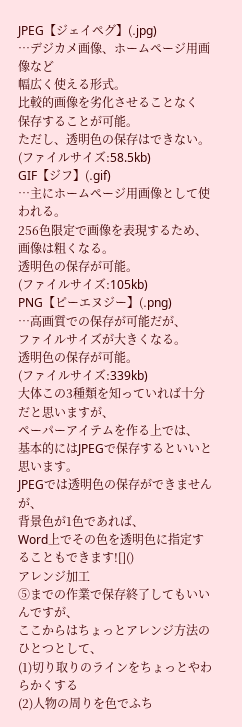JPEG【ジェイペグ】(.jpg)
…デジカメ画像、ホームページ用画像など
幅広く使える形式。
比較的画像を劣化させることなく
保存することが可能。
ただし、透明色の保存はできない。
(ファイルサイズ:58.5kb)
GIF【ジフ】(.gif)
…主にホームページ用画像として使われる。
256色限定で画像を表現するため、
画像は粗くなる。
透明色の保存が可能。
(ファイルサイズ:105kb)
PNG【ピーエヌジー】(.png)
…高画質での保存が可能だが、
ファイルサイズが大きくなる。
透明色の保存が可能。
(ファイルサイズ:339kb)
大体この3種類を知っていれば十分だと思いますが、
ペーパーアイテムを作る上では、
基本的にはJPEGで保存するといいと思います。
JPEGでは透明色の保存ができませんが、
背景色が1色であれば、
Word上でその色を透明色に指定することもできます![]()
アレンジ加工
⑤までの作業で保存終了してもいいんですが、
ここからはちょっとアレンジ方法のひとつとして、
(1)切り取りのラインをちょっとやわらかくする
(2)人物の周りを色でふち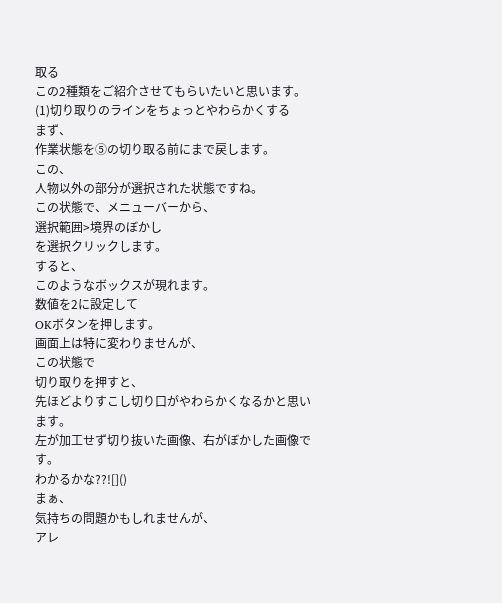取る
この2種類をご紹介させてもらいたいと思います。
(1)切り取りのラインをちょっとやわらかくする
まず、
作業状態を⑤の切り取る前にまで戻します。
この、
人物以外の部分が選択された状態ですね。
この状態で、メニューバーから、
選択範囲>境界のぼかし
を選択クリックします。
すると、
このようなボックスが現れます。
数値を2に設定して
OKボタンを押します。
画面上は特に変わりませんが、
この状態で
切り取りを押すと、
先ほどよりすこし切り口がやわらかくなるかと思います。
左が加工せず切り抜いた画像、右がぼかした画像です。
わかるかな??![]()
まぁ、
気持ちの問題かもしれませんが、
アレ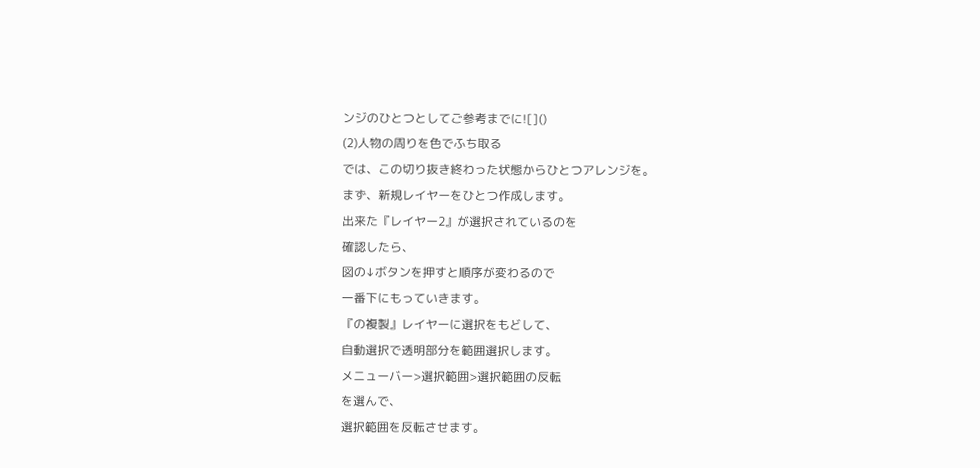ンジのひとつとしてご参考までに![]()
(2)人物の周りを色でふち取る
では、この切り抜き終わった状態からひとつアレンジを。
まず、新規レイヤーをひとつ作成します。
出来た『レイヤー2』が選択されているのを
確認したら、
図の↓ボタンを押すと順序が変わるので
一番下にもっていきます。
『の複製』レイヤーに選択をもどして、
自動選択で透明部分を範囲選択します。
メニューバー>選択範囲>選択範囲の反転
を選んで、
選択範囲を反転させます。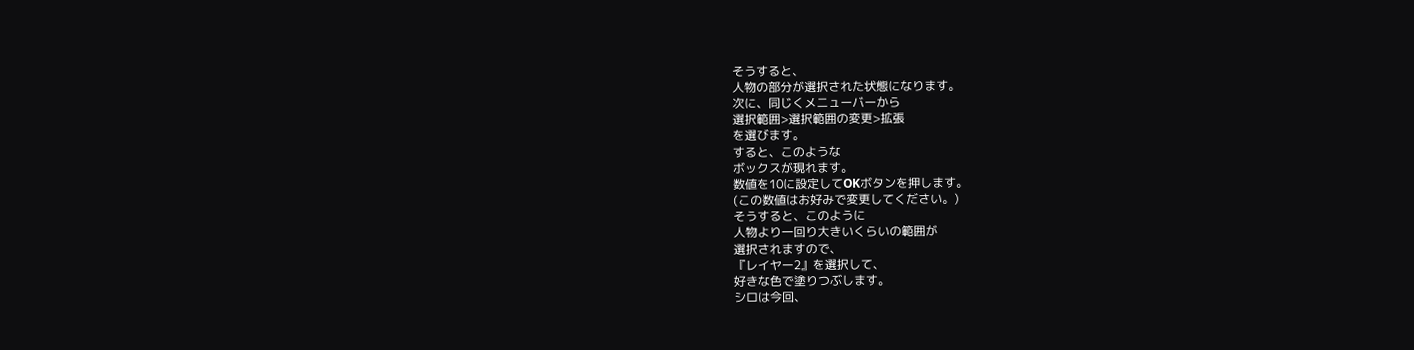そうすると、
人物の部分が選択された状態になります。
次に、同じくメニューバーから
選択範囲>選択範囲の変更>拡張
を選びます。
すると、このような
ボックスが現れます。
数値を10に設定してOKボタンを押します。
(この数値はお好みで変更してください。)
そうすると、このように
人物より一回り大きいくらいの範囲が
選択されますので、
『レイヤー2』を選択して、
好きな色で塗りつぶします。
シロは今回、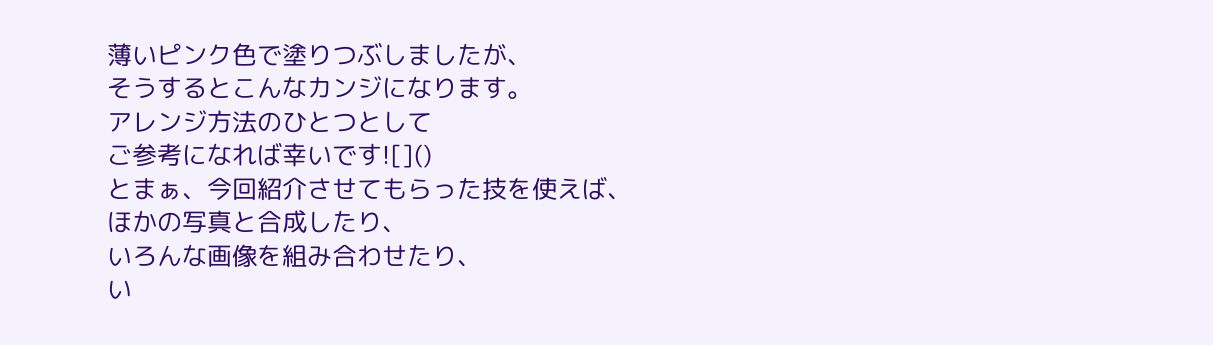薄いピンク色で塗りつぶしましたが、
そうするとこんなカンジになります。
アレンジ方法のひとつとして
ご参考になれば幸いです![]()
とまぁ、今回紹介させてもらった技を使えば、
ほかの写真と合成したり、
いろんな画像を組み合わせたり、
い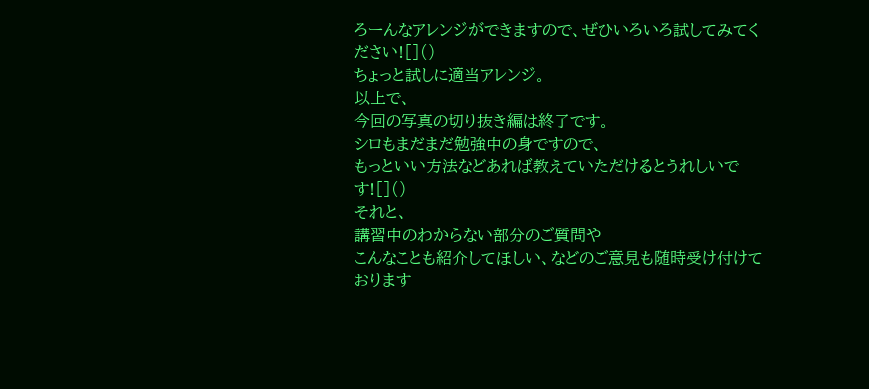ろーんなアレンジができますので、ぜひいろいろ試してみてください![]()
ちょっと試しに適当アレンジ。
以上で、
今回の写真の切り抜き編は終了です。
シロもまだまだ勉強中の身ですので、
もっといい方法などあれば教えていただけるとうれしいです![]()
それと、
講習中のわからない部分のご質問や
こんなことも紹介してほしい、などのご意見も随時受け付けております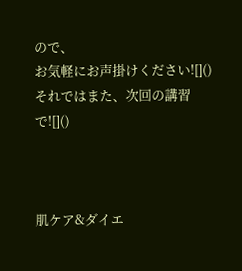ので、
お気軽にお声掛けください![]()
それではまた、次回の講習で![]()



肌ケア&ダイエ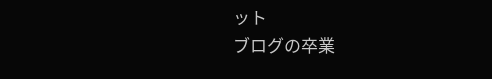ット
ブログの卒業